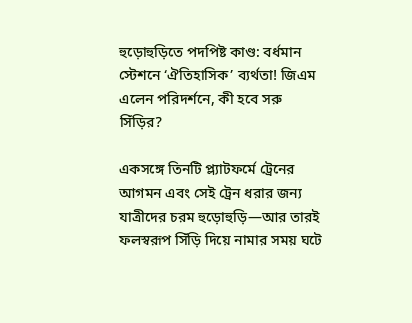হুড়োহুড়িতে পদপিষ্ট কাণ্ড: বর্ধমান স্টেশনে ‘ঐতিহাসিক’ ব্যর্থতা! জিএম এলেন পরিদর্শনে, কী হবে সরু সিঁড়ির?

একসঙ্গে তিনটি প্ল্যাটফর্মে ট্রেনের আগমন এবং সেই ট্রেন ধরার জন্য যাত্রীদের চরম হুড়োহুড়ি—আর তারই ফলস্বরূপ সিঁড়ি দিয়ে নামার সময় ঘটে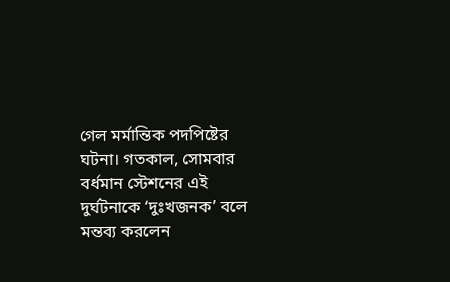গেল মর্মান্তিক পদপিষ্টের ঘটনা। গতকাল, সোমবার বর্ধমান স্টেশনের এই দুর্ঘটনাকে ‘দুঃখজনক’ বলে মন্তব্য করলেন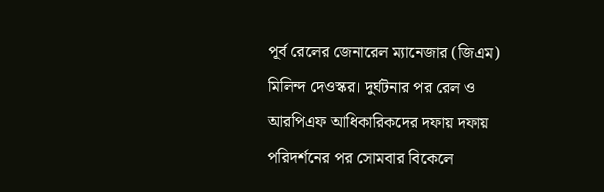পূর্ব রেলের জেনারেল ম্যানেজার (জিএম) মিলিন্দ দেওস্কর। দুর্ঘটনার পর রেল ও আরপিএফ আধিকারিকদের দফায় দফায় পরিদর্শনের পর সোমবার বিকেলে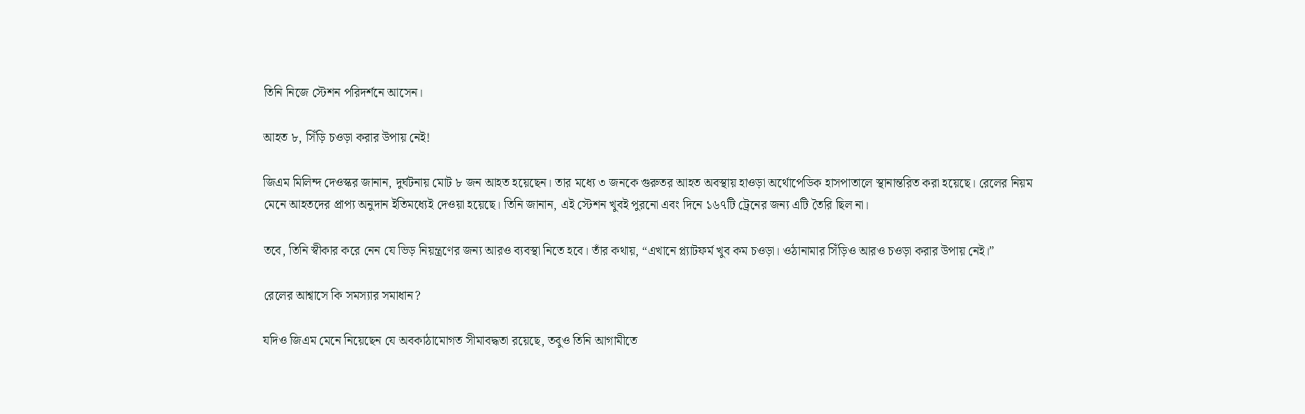তিনি নিজে স্টেশন পরিদর্শনে আসেন।

আহত ৮, সিঁড়ি চওড়া করার উপায় নেই!

জিএম মিলিন্দ দেওস্কর জানান, দুর্ঘটনায় মোট ৮ জন আহত হয়েছেন। তার মধ্যে ৩ জনকে গুরুতর আহত অবস্থায় হাওড়া অর্থোপেডিক হাসপাতালে স্থানান্তরিত করা হয়েছে। রেলের নিয়ম মেনে আহতদের প্রাপ্য অনুদান ইতিমধ্যেই দেওয়া হয়েছে। তিনি জানান, এই স্টেশন খুবই পুরনো এবং দিনে ১৬৭টি ট্রেনের জন্য এটি তৈরি ছিল না।

তবে, তিনি স্বীকার করে নেন যে ভিড় নিয়ন্ত্রণের জন্য আরও ব্যবস্থা নিতে হবে। তাঁর কথায়, “এখানে প্ল্যাটফর্ম খুব কম চওড়া। ওঠানামার সিঁড়িও আরও চওড়া করার উপায় নেই।”

রেলের আশ্বাসে কি সমস্যার সমাধান?

যদিও জিএম মেনে নিয়েছেন যে অবকাঠামোগত সীমাবদ্ধতা রয়েছে, তবুও তিনি আগামীতে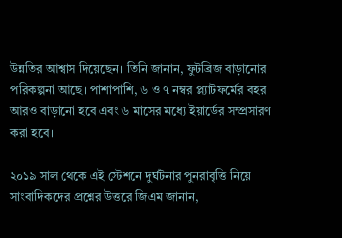উন্নতির আশ্বাস দিয়েছেন। তিনি জানান, ফুটব্রিজ বাড়ানোর পরিকল্পনা আছে। পাশাপাশি, ৬ ও ৭ নম্বর প্ল্যাটফর্মের বহর আরও বাড়ানো হবে এবং ৬ মাসের মধ্যে ইয়ার্ডের সম্প্রসারণ করা হবে।

২০১৯ সাল থেকে এই স্টেশনে দুর্ঘটনার পুনরাবৃত্তি নিয়ে সাংবাদিকদের প্রশ্নের উত্তরে জিএম জানান,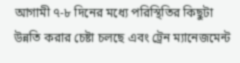আগামী ৭-৮ দিনের মধ্যে পরিস্থিতির কিছুটা উন্নতি করার চেষ্টা চলছে এবং ট্রেন ম্যানেজমেন্ট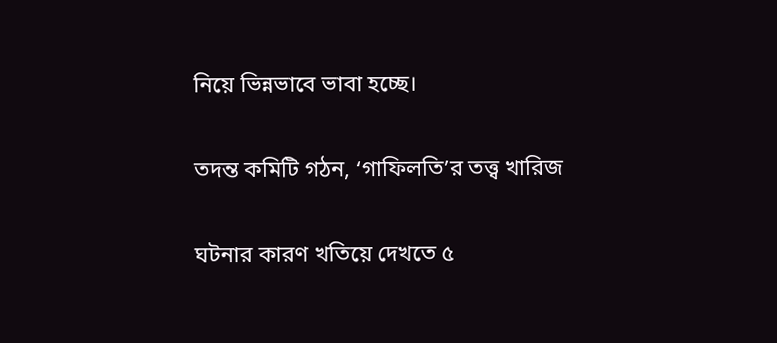নিয়ে ভিন্নভাবে ভাবা হচ্ছে।

তদন্ত কমিটি গঠন, ‘গাফিলতি’র তত্ত্ব খারিজ

ঘটনার কারণ খতিয়ে দেখতে ৫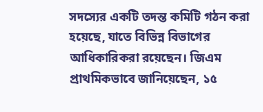সদস্যের একটি তদন্ত কমিটি গঠন করা হয়েছে, যাতে বিভিন্ন বিভাগের আধিকারিকরা রয়েছেন। জিএম প্রাথমিকভাবে জানিয়েছেন, ১৫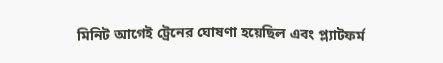মিনিট আগেই ট্রেনের ঘোষণা হয়েছিল এবং প্ল্যাটফর্ম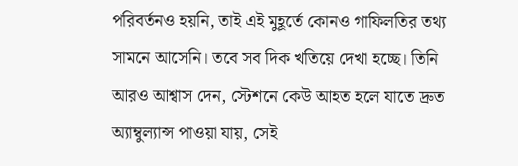পরিবর্তনও হয়নি, তাই এই মুহূর্তে কোনও গাফিলতির তথ্য সামনে আসেনি। তবে সব দিক খতিয়ে দেখা হচ্ছে। তিনি আরও আশ্বাস দেন, স্টেশনে কেউ আহত হলে যাতে দ্রুত অ্যাম্বুল্যান্স পাওয়া যায়, সেই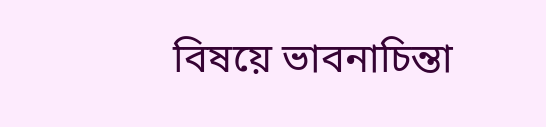বিষয়ে ভাবনাচিন্তা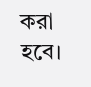করা হবে।